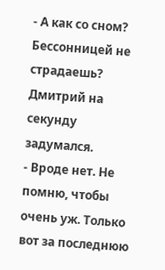- А как со сном? Бессонницей не страдаешь?
Дмитрий на секунду задумался.
- Вроде нет. Не помню, чтобы очень уж. Только вот за последнюю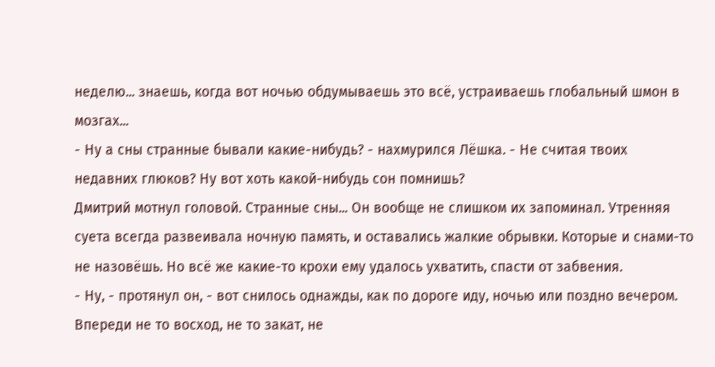неделю... знаешь, когда вот ночью обдумываешь это всё, устраиваешь глобальный шмон в мозгах...
- Ну а сны странные бывали какие-нибудь? - нахмурился Лёшка. - Не считая твоих недавних глюков? Ну вот хоть какой-нибудь сон помнишь?
Дмитрий мотнул головой. Странные сны... Он вообще не слишком их запоминал. Утренняя суета всегда развеивала ночную память, и оставались жалкие обрывки. Которые и снами-то не назовёшь. Но всё же какие-то крохи ему удалось ухватить, спасти от забвения.
- Ну, - протянул он, - вот снилось однажды, как по дороге иду, ночью или поздно вечером. Впереди не то восход, не то закат, не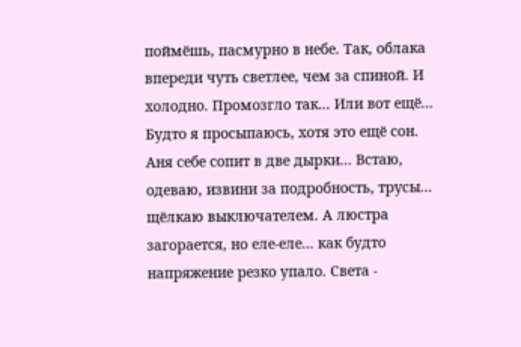поймёшь, пасмурно в небе. Так, облака впереди чуть светлее, чем за спиной. И холодно. Промозгло так... Или вот ещё... Будто я просыпаюсь, хотя это ещё сон. Аня себе сопит в две дырки... Встаю, одеваю, извини за подробность, трусы... щёлкаю выключателем. А люстра загорается, но еле-еле... как будто напряжение резко упало. Света -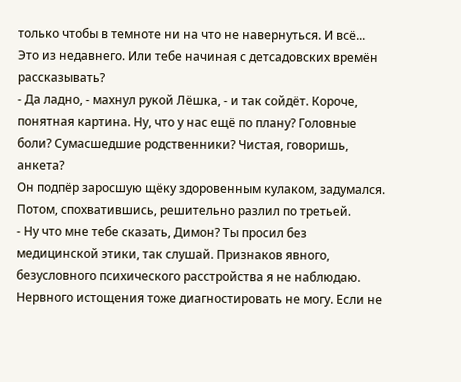только чтобы в темноте ни на что не навернуться. И всё... Это из недавнего. Или тебе начиная с детсадовских времён рассказывать?
- Да ладно, - махнул рукой Лёшка, - и так сойдёт. Короче, понятная картина. Ну, что у нас ещё по плану? Головные боли? Сумасшедшие родственники? Чистая, говоришь, анкета?
Он подпёр заросшую щёку здоровенным кулаком, задумался. Потом, спохватившись, решительно разлил по третьей.
- Ну что мне тебе сказать, Димон? Ты просил без медицинской этики, так слушай. Признаков явного, безусловного психического расстройства я не наблюдаю. Нервного истощения тоже диагностировать не могу. Если не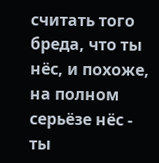считать того бреда, что ты нёс, и похоже, на полном серьёзе нёс - ты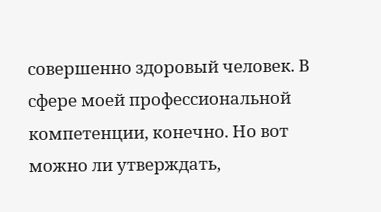совершенно здоровый человек. В сфере моей профессиональной компетенции, конечно. Но вот можно ли утверждать,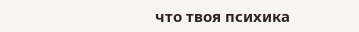что твоя психика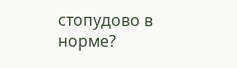стопудово в норме?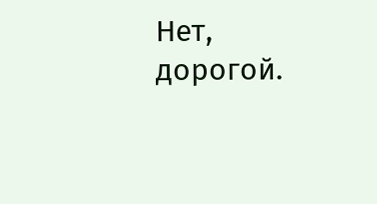Нет, дорогой.